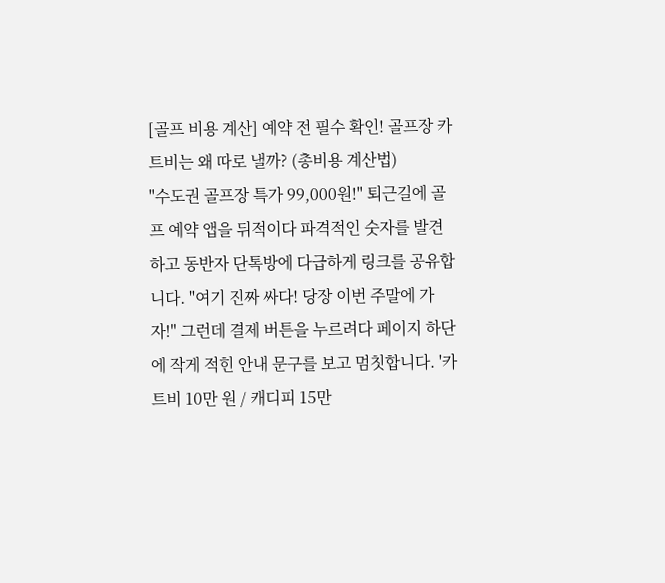[골프 비용 계산] 예약 전 필수 확인! 골프장 카트비는 왜 따로 낼까? (총비용 계산법)
"수도권 골프장 특가 99,000원!" 퇴근길에 골프 예약 앱을 뒤적이다 파격적인 숫자를 발견하고 동반자 단톡방에 다급하게 링크를 공유합니다. "여기 진짜 싸다! 당장 이번 주말에 가자!" 그런데 결제 버튼을 누르려다 페이지 하단에 작게 적힌 안내 문구를 보고 멈칫합니다. '카트비 10만 원 / 캐디피 15만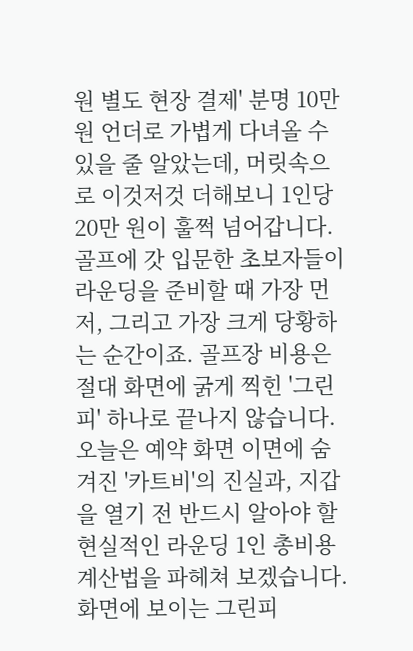원 별도 현장 결제' 분명 10만 원 언더로 가볍게 다녀올 수 있을 줄 알았는데, 머릿속으로 이것저것 더해보니 1인당 20만 원이 훌쩍 넘어갑니다. 골프에 갓 입문한 초보자들이 라운딩을 준비할 때 가장 먼저, 그리고 가장 크게 당황하는 순간이죠. 골프장 비용은 절대 화면에 굵게 찍힌 '그린피' 하나로 끝나지 않습니다. 오늘은 예약 화면 이면에 숨겨진 '카트비'의 진실과, 지갑을 열기 전 반드시 알아야 할 현실적인 라운딩 1인 총비용 계산법을 파헤쳐 보겠습니다. 화면에 보이는 그린피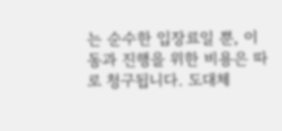는 순수한 입장료일 뿐, 이동과 진행을 위한 비용은 따로 청구됩니다. 도대체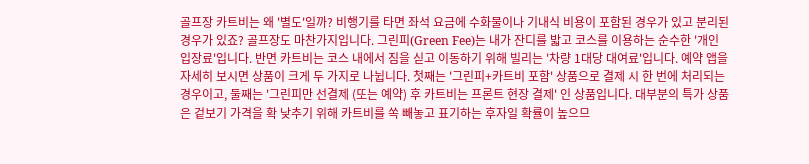골프장 카트비는 왜 '별도'일까? 비행기를 타면 좌석 요금에 수화물이나 기내식 비용이 포함된 경우가 있고 분리된 경우가 있죠? 골프장도 마찬가지입니다. 그린피(Green Fee)는 내가 잔디를 밟고 코스를 이용하는 순수한 '개인 입장료'입니다. 반면 카트비는 코스 내에서 짐을 싣고 이동하기 위해 빌리는 '차량 1대당 대여료'입니다. 예약 앱을 자세히 보시면 상품이 크게 두 가지로 나뉩니다. 첫째는 '그린피+카트비 포함' 상품으로 결제 시 한 번에 처리되는 경우이고, 둘째는 '그린피만 선결제 (또는 예약) 후 카트비는 프론트 현장 결제' 인 상품입니다. 대부분의 특가 상품은 겉보기 가격을 확 낮추기 위해 카트비를 쏙 빼놓고 표기하는 후자일 확률이 높으므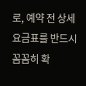로, 예약 전 상세 요금표를 반드시 꼼꼼히 확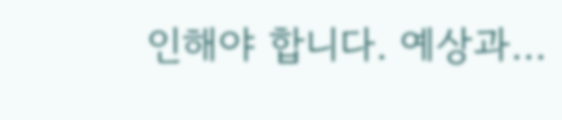인해야 합니다. 예상과...